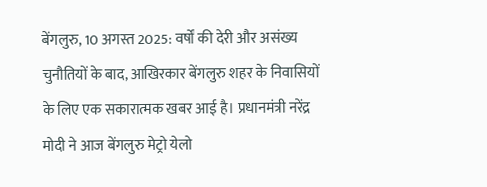बेंगलुरु, 10 अगस्त 2025: वर्षों की देरी और असंख्य चुनौतियों के बाद, आखिरकार बेंगलुरु शहर के निवासियों के लिए एक सकारात्मक खबर आई है। प्रधानमंत्री नरेंद्र मोदी ने आज बेंगलुरु मेट्रो येलो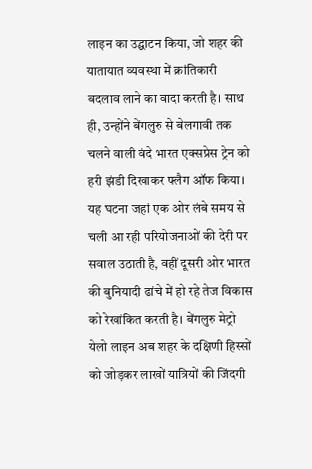लाइन का उद्घाटन किया, जो शहर की यातायात व्यवस्था में क्रांतिकारी बदलाव लाने का वादा करती है। साथ ही, उन्होंने बेंगलुरु से बेलगावी तक चलने वाली वंदे भारत एक्सप्रेस ट्रेन को हरी झंडी दिखाकर फ्लैग ऑफ किया। यह घटना जहां एक ओर लंबे समय से चली आ रही परियोजनाओं की देरी पर सवाल उठाती है, वहीं दूसरी ओर भारत की बुनियादी ढांचे में हो रहे तेज विकास को रेखांकित करती है। बेंगलुरु मेट्रो येलो लाइन अब शहर के दक्षिणी हिस्सों को जोड़कर लाखों यात्रियों की जिंदगी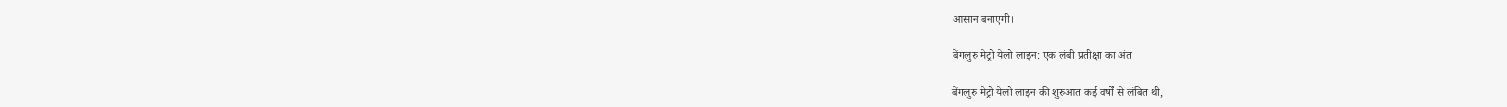आसान बनाएगी।

बेंगलुरु मेट्रो येलो लाइन: एक लंबी प्रतीक्षा का अंत

बेंगलुरु मेट्रो येलो लाइन की शुरुआत कई वर्षों से लंबित थी,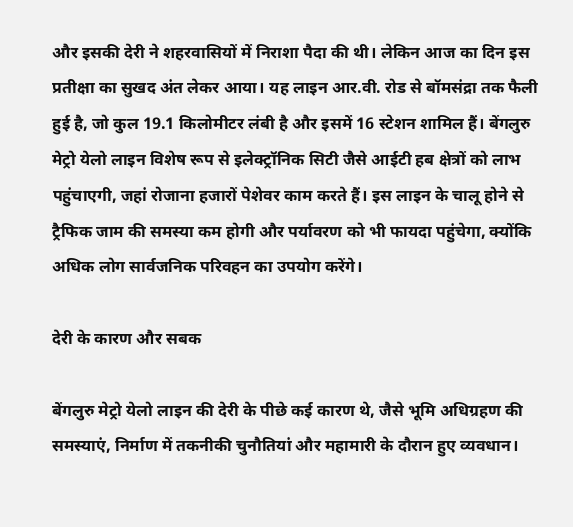और इसकी देरी ने शहरवासियों में निराशा पैदा की थी। लेकिन आज का दिन इस प्रतीक्षा का सुखद अंत लेकर आया। यह लाइन आर.वी. रोड से बॉमसंद्रा तक फैली हुई है, जो कुल 19.1 किलोमीटर लंबी है और इसमें 16 स्टेशन शामिल हैं। बेंगलुरु मेट्रो येलो लाइन विशेष रूप से इलेक्ट्रॉनिक सिटी जैसे आईटी हब क्षेत्रों को लाभ पहुंचाएगी, जहां रोजाना हजारों पेशेवर काम करते हैं। इस लाइन के चालू होने से ट्रैफिक जाम की समस्या कम होगी और पर्यावरण को भी फायदा पहुंचेगा, क्योंकि अधिक लोग सार्वजनिक परिवहन का उपयोग करेंगे।

देरी के कारण और सबक

बेंगलुरु मेट्रो येलो लाइन की देरी के पीछे कई कारण थे, जैसे भूमि अधिग्रहण की समस्याएं, निर्माण में तकनीकी चुनौतियां और महामारी के दौरान हुए व्यवधान।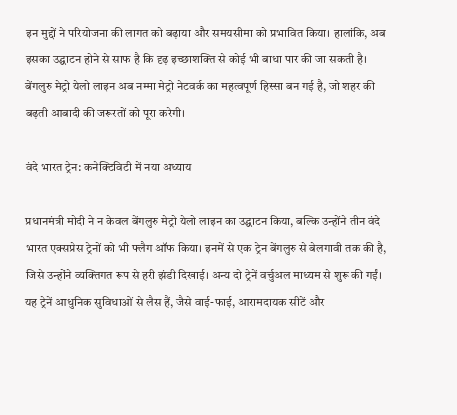इन मुद्दों ने परियोजना की लागत को बढ़ाया और समयसीमा को प्रभावित किया। हालांकि, अब इसका उद्घाटन होने से साफ है कि दृढ़ इच्छाशक्ति से कोई भी बाधा पार की जा सकती है। बेंगलुरु मेट्रो येलो लाइन अब नम्मा मेट्रो नेटवर्क का महत्वपूर्ण हिस्सा बन गई है, जो शहर की बढ़ती आबादी की जरूरतों को पूरा करेगी।

वंदे भारत ट्रेन: कनेक्टिविटी में नया अध्याय

प्रधानमंत्री मोदी ने न केवल बेंगलुरु मेट्रो येलो लाइन का उद्घाटन किया, बल्कि उन्होंने तीन वंदे भारत एक्सप्रेस ट्रेनों को भी फ्लैग ऑफ किया। इनमें से एक ट्रेन बेंगलुरु से बेलगावी तक की है, जिसे उन्होंने व्यक्तिगत रूप से हरी झंडी दिखाई। अन्य दो ट्रेनें वर्चुअल माध्यम से शुरू की गईं। यह ट्रेनें आधुनिक सुविधाओं से लैस हैं, जैसे वाई-फाई, आरामदायक सीटें और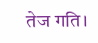तेज गति।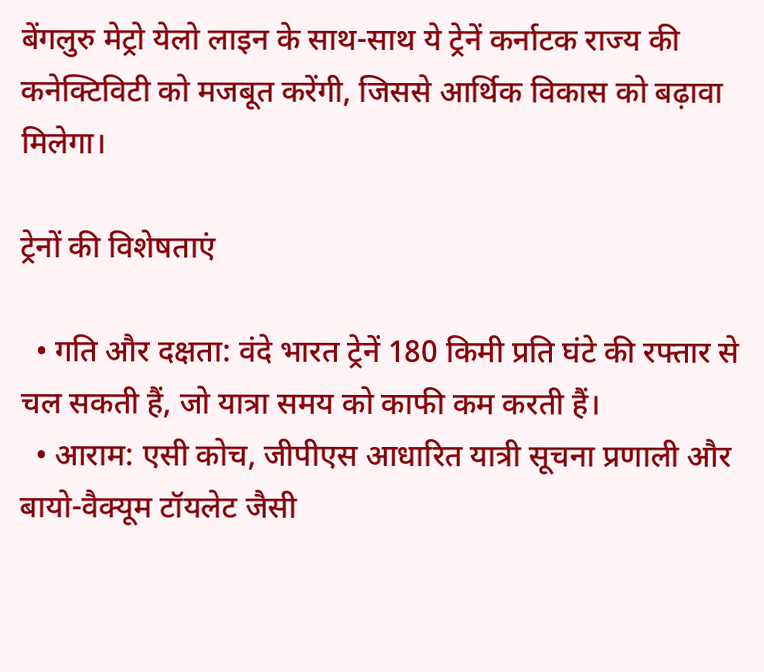बेंगलुरु मेट्रो येलो लाइन के साथ-साथ ये ट्रेनें कर्नाटक राज्य की कनेक्टिविटी को मजबूत करेंगी, जिससे आर्थिक विकास को बढ़ावा मिलेगा।

ट्रेनों की विशेषताएं

  • गति और दक्षता: वंदे भारत ट्रेनें 180 किमी प्रति घंटे की रफ्तार से चल सकती हैं, जो यात्रा समय को काफी कम करती हैं।
  • आराम: एसी कोच, जीपीएस आधारित यात्री सूचना प्रणाली और बायो-वैक्यूम टॉयलेट जैसी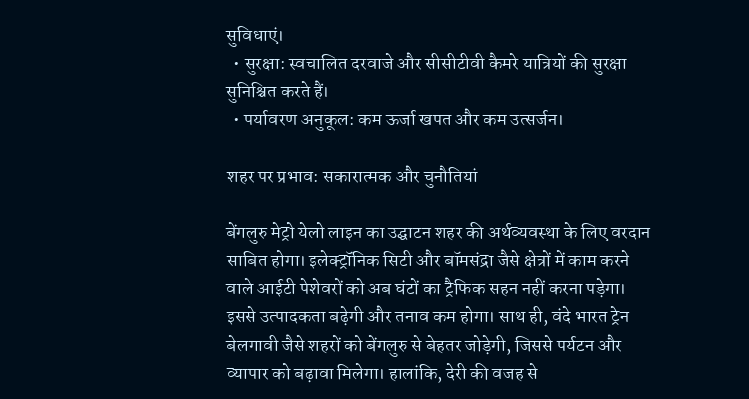सुविधाएं।
  • सुरक्षा: स्वचालित दरवाजे और सीसीटीवी कैमरे यात्रियों की सुरक्षा सुनिश्चित करते हैं।
  • पर्यावरण अनुकूल: कम ऊर्जा खपत और कम उत्सर्जन।

शहर पर प्रभाव: सकारात्मक और चुनौतियां

बेंगलुरु मेट्रो येलो लाइन का उद्घाटन शहर की अर्थव्यवस्था के लिए वरदान साबित होगा। इलेक्ट्रॉनिक सिटी और बॉमसंद्रा जैसे क्षेत्रों में काम करने वाले आईटी पेशेवरों को अब घंटों का ट्रैफिक सहन नहीं करना पड़ेगा। इससे उत्पादकता बढ़ेगी और तनाव कम होगा। साथ ही, वंदे भारत ट्रेन बेलगावी जैसे शहरों को बेंगलुरु से बेहतर जोड़ेगी, जिससे पर्यटन और व्यापार को बढ़ावा मिलेगा। हालांकि, देरी की वजह से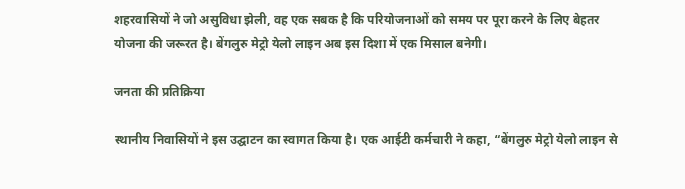शहरवासियों ने जो असुविधा झेली, वह एक सबक है कि परियोजनाओं को समय पर पूरा करने के लिए बेहतर योजना की जरूरत है। बेंगलुरु मेट्रो येलो लाइन अब इस दिशा में एक मिसाल बनेगी।

जनता की प्रतिक्रिया

स्थानीय निवासियों ने इस उद्घाटन का स्वागत किया है। एक आईटी कर्मचारी ने कहा, “बेंगलुरु मेट्रो येलो लाइन से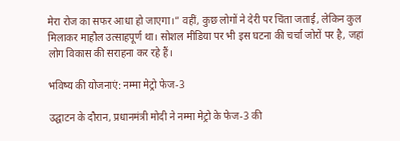मेरा रोज का सफर आधा हो जाएगा।” वहीं, कुछ लोगों ने देरी पर चिंता जताई, लेकिन कुल मिलाकर माहौल उत्साहपूर्ण था। सोशल मीडिया पर भी इस घटना की चर्चा जोरों पर है, जहां लोग विकास की सराहना कर रहे हैं।

भविष्य की योजनाएं: नम्मा मेट्रो फेज-3

उद्घाटन के दौरान, प्रधानमंत्री मोदी ने नम्मा मेट्रो के फेज-3 की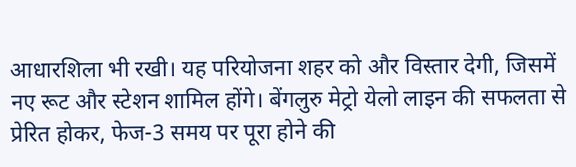आधारशिला भी रखी। यह परियोजना शहर को और विस्तार देगी, जिसमें नए रूट और स्टेशन शामिल होंगे। बेंगलुरु मेट्रो येलो लाइन की सफलता से प्रेरित होकर, फेज-3 समय पर पूरा होने की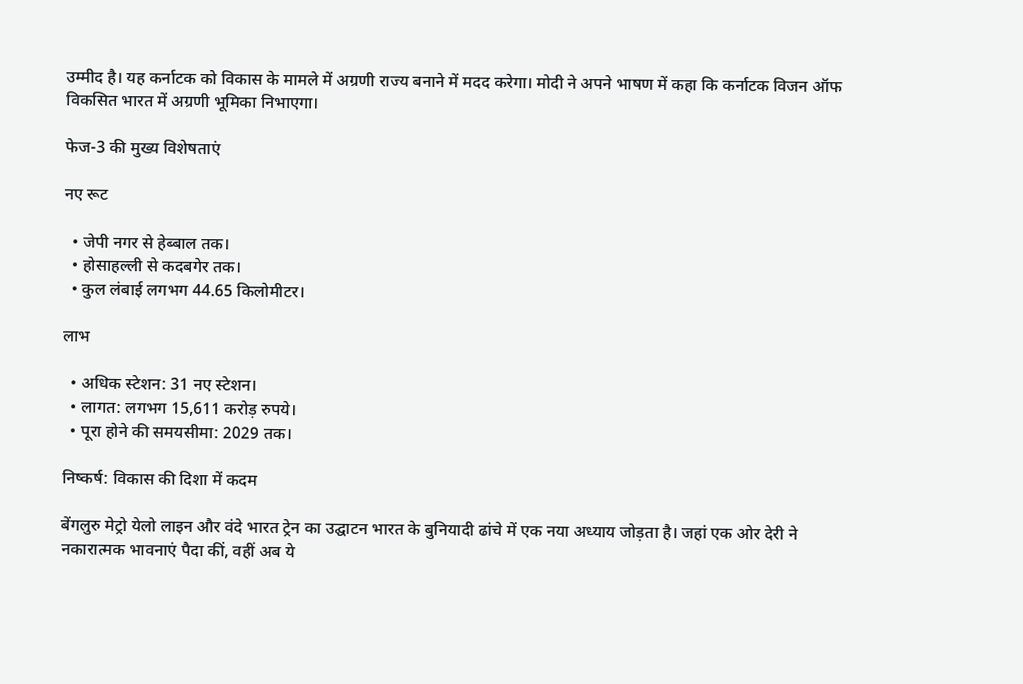उम्मीद है। यह कर्नाटक को विकास के मामले में अग्रणी राज्य बनाने में मदद करेगा। मोदी ने अपने भाषण में कहा कि कर्नाटक विजन ऑफ विकसित भारत में अग्रणी भूमिका निभाएगा।

फेज-3 की मुख्य विशेषताएं

नए रूट

  • जेपी नगर से हेब्बाल तक।
  • होसाहल्ली से कदबगेर तक।
  • कुल लंबाई लगभग 44.65 किलोमीटर।

लाभ

  • अधिक स्टेशन: 31 नए स्टेशन।
  • लागत: लगभग 15,611 करोड़ रुपये।
  • पूरा होने की समयसीमा: 2029 तक।

निष्कर्ष: विकास की दिशा में कदम

बेंगलुरु मेट्रो येलो लाइन और वंदे भारत ट्रेन का उद्घाटन भारत के बुनियादी ढांचे में एक नया अध्याय जोड़ता है। जहां एक ओर देरी ने नकारात्मक भावनाएं पैदा कीं, वहीं अब ये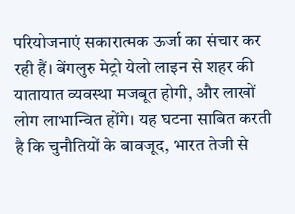परियोजनाएं सकारात्मक ऊर्जा का संचार कर रही हैं। बेंगलुरु मेट्रो येलो लाइन से शहर की यातायात व्यवस्था मजबूत होगी, और लाखों लोग लाभान्वित होंगे। यह घटना साबित करती है कि चुनौतियों के बावजूद, भारत तेजी से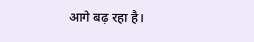आगे बढ़ रहा है।